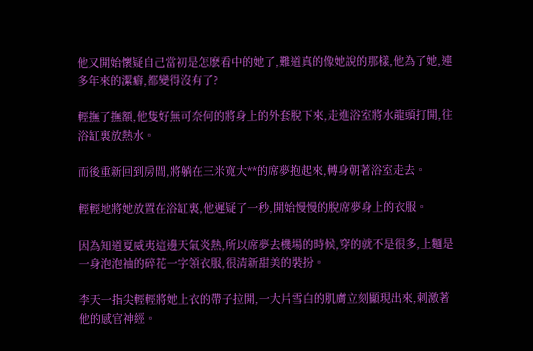他又開始懷疑自己當初是怎麽看中的她了,難道真的像她說的那樣,他為了她,連多年來的潔癖,都變得沒有了?

輕撫了撫額,他隻好無可奈何的將身上的外套脫下來,走進浴室將水龍頭打開,往浴缸裏放熱水。

而後重新回到房間,將躺在三米寬大**的席夢抱起來,轉身朝著浴室走去。

輕輕地將她放置在浴缸裏,他遲疑了一秒,開始慢慢的脫席夢身上的衣服。

因為知道夏威夷這邊天氣炎熱,所以席夢去機場的時候,穿的就不是很多,上麵是一身泡泡袖的碎花一字領衣服,很清新甜美的裝扮。

李天一指尖輕輕將她上衣的帶子拉開,一大片雪白的肌膚立刻顯現出來,刺激著他的感官神經。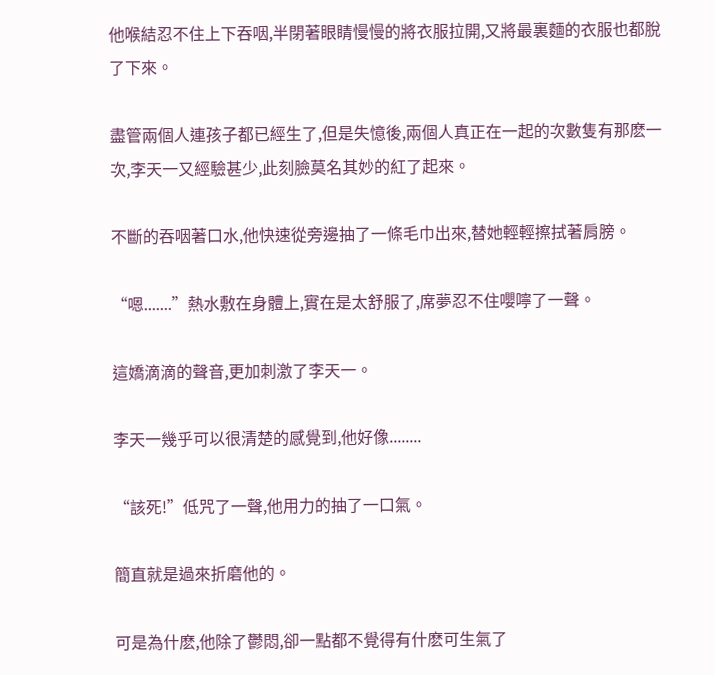他喉結忍不住上下吞咽,半閉著眼睛慢慢的將衣服拉開,又將最裏麵的衣服也都脫了下來。

盡管兩個人連孩子都已經生了,但是失憶後,兩個人真正在一起的次數隻有那麽一次,李天一又經驗甚少,此刻臉莫名其妙的紅了起來。

不斷的吞咽著口水,他快速從旁邊抽了一條毛巾出來,替她輕輕擦拭著肩膀。

“嗯.......”熱水敷在身體上,實在是太舒服了,席夢忍不住嚶嚀了一聲。

這嬌滴滴的聲音,更加刺激了李天一。

李天一幾乎可以很清楚的感覺到,他好像........

“該死!”低咒了一聲,他用力的抽了一口氣。

簡直就是過來折磨他的。

可是為什麽,他除了鬱悶,卻一點都不覺得有什麽可生氣了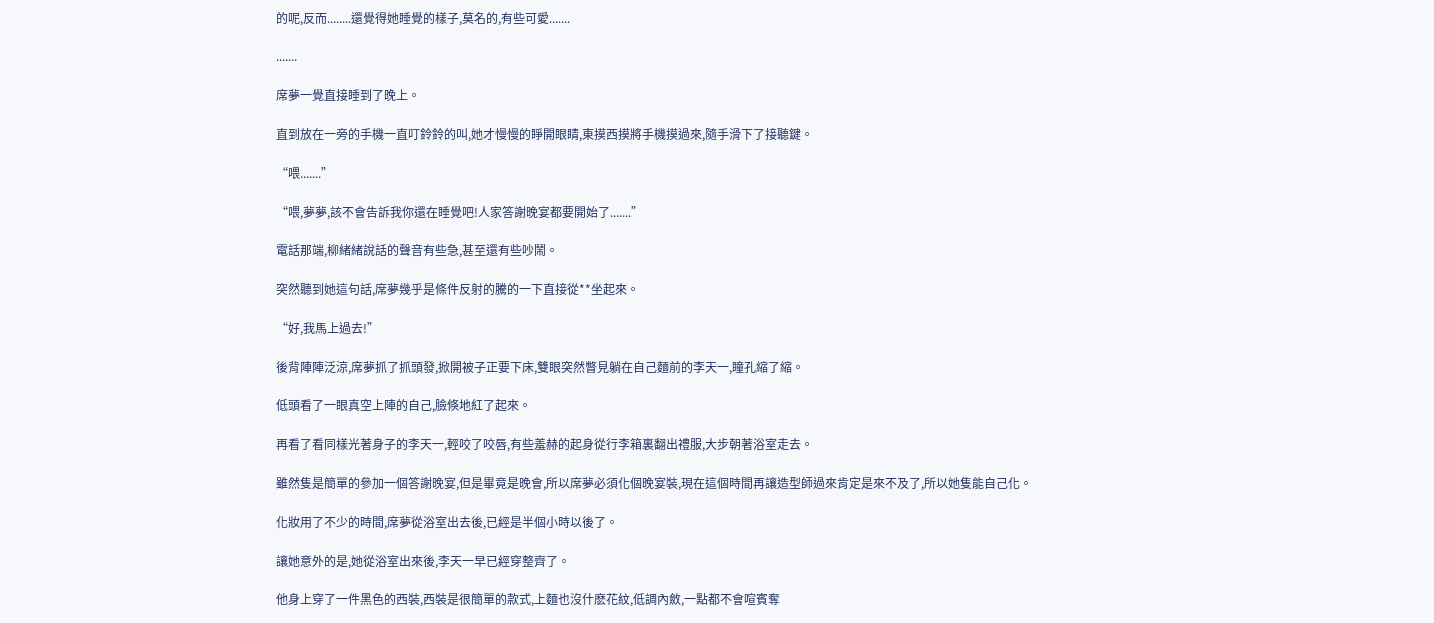的呢,反而........還覺得她睡覺的樣子,莫名的,有些可愛.......

.......

席夢一覺直接睡到了晚上。

直到放在一旁的手機一直叮鈴鈴的叫,她才慢慢的睜開眼睛,東摸西摸將手機摸過來,隨手滑下了接聽鍵。

“喂.......”

“喂,夢夢,該不會告訴我你還在睡覺吧!人家答謝晚宴都要開始了.......”

電話那端,柳緒緒說話的聲音有些急,甚至還有些吵鬧。

突然聽到她這句話,席夢幾乎是條件反射的騰的一下直接從**坐起來。

“好,我馬上過去!”

後背陣陣泛涼,席夢抓了抓頭發,掀開被子正要下床,雙眼突然瞥見躺在自己麵前的李天一,瞳孔縮了縮。

低頭看了一眼真空上陣的自己,臉倏地紅了起來。

再看了看同樣光著身子的李天一,輕咬了咬唇,有些羞赫的起身從行李箱裏翻出禮服,大步朝著浴室走去。

雖然隻是簡單的參加一個答謝晚宴,但是畢竟是晚會,所以席夢必須化個晚宴裝,現在這個時間再讓造型師過來肯定是來不及了,所以她隻能自己化。

化妝用了不少的時間,席夢從浴室出去後,已經是半個小時以後了。

讓她意外的是,她從浴室出來後,李天一早已經穿整齊了。

他身上穿了一件黑色的西裝,西裝是很簡單的款式,上麵也沒什麽花紋,低調內斂,一點都不會喧賓奪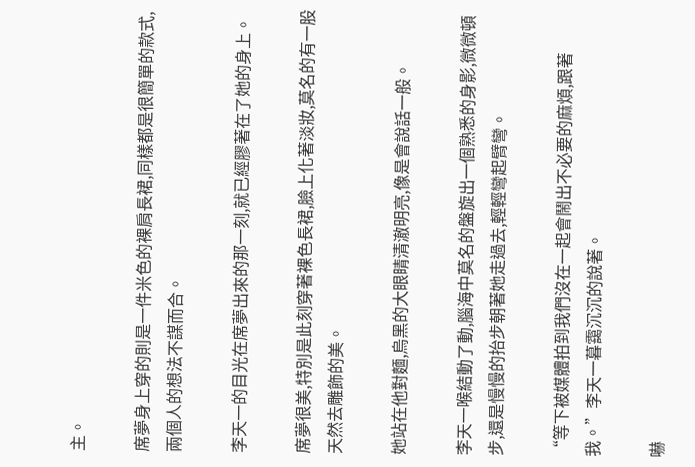主。

席夢身上穿的則是一件米色的裸肩長裙,同樣都是很簡單的款式,兩個人的想法不謀而合。

李天一的目光在席夢出來的那一刻,就已經膠著在了她的身上。

席夢很美,特別是此刻穿著裸色長裙,臉上化著淡妝,莫名的有一股天然去雕飾的美。

她站在他對麵,烏黑的大眼睛清澈明亮,像是會說話一般。

李天一喉結動了動,腦海中莫名的盤旋出一個熟悉的身影,微微頓步,還是慢慢的抬步朝著她走過去,輕輕彎起臂彎。

“等下被媒體拍到我們沒在一起會鬧出不必要的麻煩,跟著我。”李天一暮靄沉沉的說著。

嚇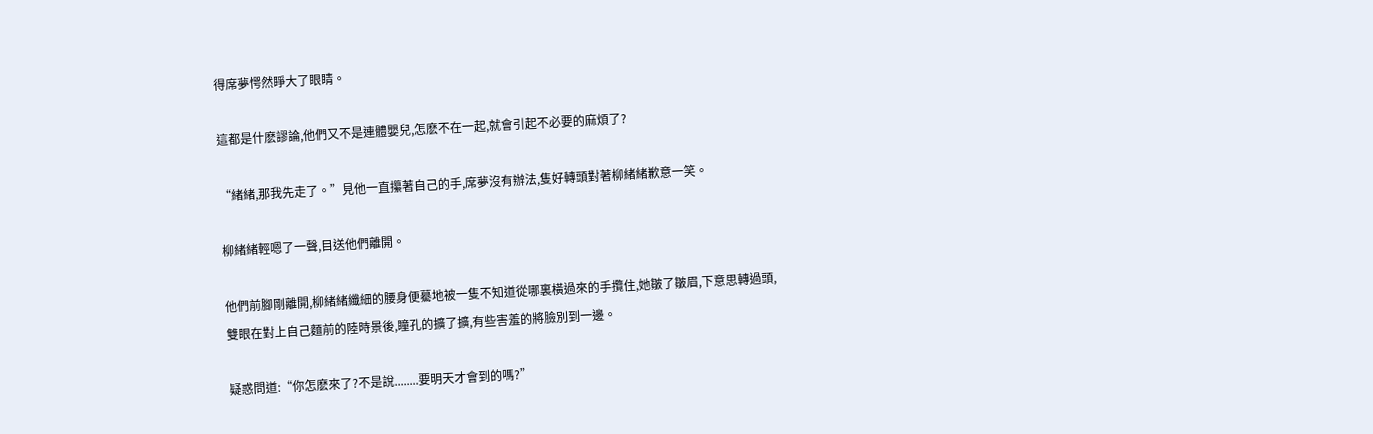得席夢愕然睜大了眼睛。

這都是什麽謬論,他們又不是連體嬰兒,怎麽不在一起,就會引起不必要的麻煩了?

“緒緒,那我先走了。”見他一直攥著自己的手,席夢沒有辦法,隻好轉頭對著柳緒緒歉意一笑。

柳緒緒輕嗯了一聲,目送他們離開。

他們前腳剛離開,柳緒緒纖細的腰身便驀地被一隻不知道從哪裏橫過來的手攬住,她皺了皺眉,下意思轉過頭,雙眼在對上自己麵前的陸時景後,瞳孔的擴了擴,有些害羞的將臉別到一邊。

疑惑問道:“你怎麽來了?不是說........要明天才會到的嗎?”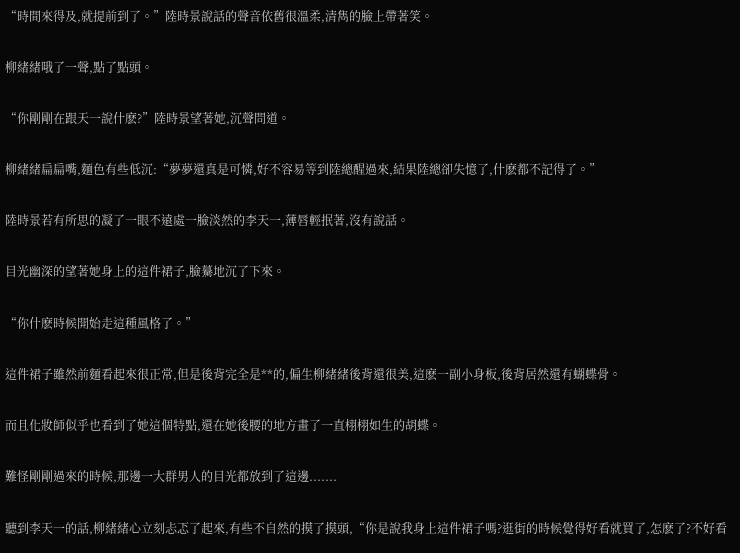“時間來得及,就提前到了。”陸時景說話的聲音依舊很溫柔,清雋的臉上帶著笑。

柳緒緒哦了一聲,點了點頭。

“你剛剛在跟天一說什麽?”陸時景望著她,沉聲問道。

柳緒緒扁扁嘴,麵色有些低沉:“夢夢還真是可憐,好不容易等到陸總醒過來,結果陸總卻失憶了,什麽都不記得了。”

陸時景若有所思的凝了一眼不遠處一臉淡然的李天一,薄唇輕抿著,沒有說話。

目光幽深的望著她身上的這件裙子,臉驀地沉了下來。

“你什麽時候開始走這種風格了。”

這件裙子雖然前麵看起來很正常,但是後背完全是**的,偏生柳緒緒後背還很美,這麽一副小身板,後背居然還有蝴蝶骨。

而且化妝師似乎也看到了她這個特點,還在她後腰的地方畫了一直栩栩如生的胡蝶。

難怪剛剛過來的時候,那邊一大群男人的目光都放到了這邊.......

聽到李天一的話,柳緒緒心立刻忐忑了起來,有些不自然的摸了摸頭,“你是說我身上這件裙子嗎?逛街的時候覺得好看就買了,怎麽了?不好看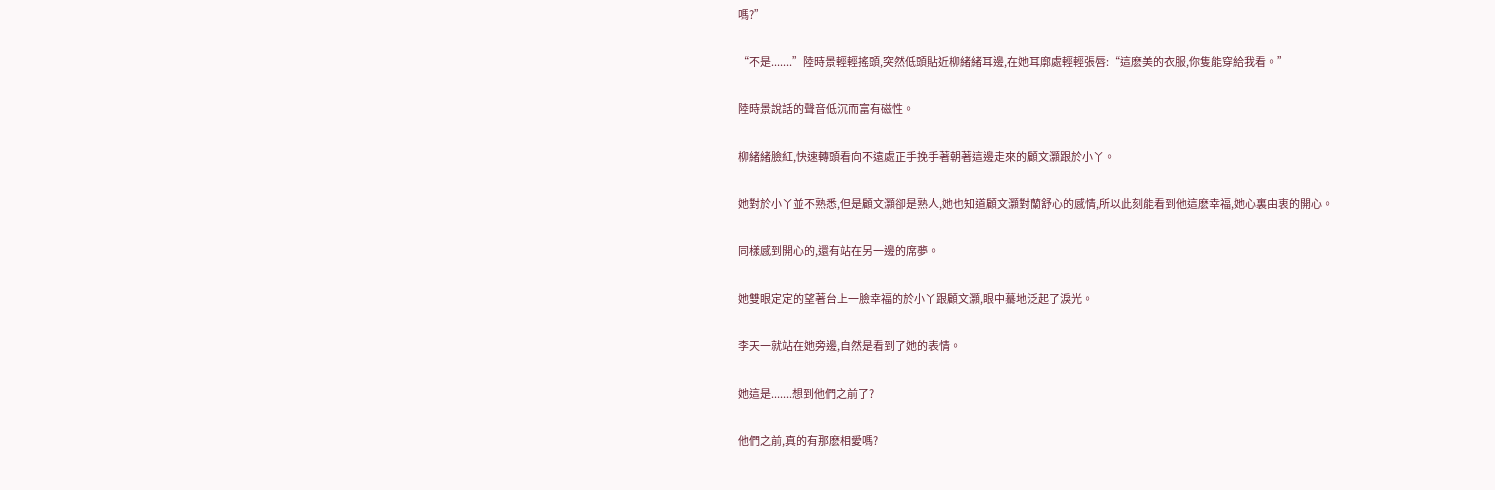嗎?”

“不是.......”陸時景輕輕搖頭,突然低頭貼近柳緒緒耳邊,在她耳廓處輕輕張唇:“這麽美的衣服,你隻能穿給我看。”

陸時景說話的聲音低沉而富有磁性。

柳緒緒臉紅,快速轉頭看向不遠處正手挽手著朝著這邊走來的顧文灝跟於小丫。

她對於小丫並不熟悉,但是顧文灝卻是熟人,她也知道顧文灝對蘭舒心的感情,所以此刻能看到他這麽幸福,她心裏由衷的開心。

同樣感到開心的,還有站在另一邊的席夢。

她雙眼定定的望著台上一臉幸福的於小丫跟顧文灝,眼中驀地泛起了淚光。

李天一就站在她旁邊,自然是看到了她的表情。

她這是.......想到他們之前了?

他們之前,真的有那麽相愛嗎?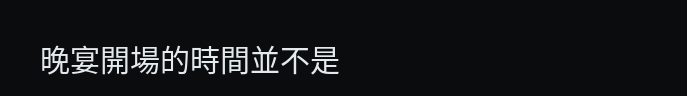晚宴開場的時間並不是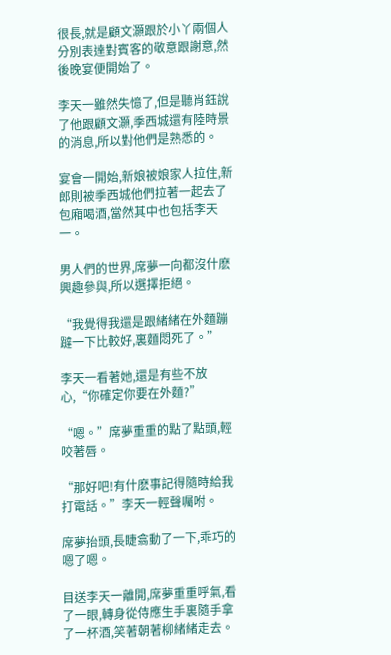很長,就是顧文灝跟於小丫兩個人分別表達對賓客的敬意跟謝意,然後晚宴便開始了。

李天一雖然失憶了,但是聽肖鈺說了他跟顧文灝,季西城還有陸時景的消息,所以對他們是熟悉的。

宴會一開始,新娘被娘家人拉住,新郎則被季西城他們拉著一起去了包廂喝酒,當然其中也包括李天一。

男人們的世界,席夢一向都沒什麽興趣參與,所以選擇拒絕。

“我覺得我還是跟緒緒在外麵蹦躂一下比較好,裏麵悶死了。”

李天一看著她,還是有些不放心,“你確定你要在外麵?”

“嗯。”席夢重重的點了點頭,輕咬著唇。

“那好吧!有什麽事記得隨時給我打電話。”李天一輕聲囑咐。

席夢抬頭,長睫翕動了一下,乖巧的嗯了嗯。

目送李天一離開,席夢重重呼氣,看了一眼,轉身從侍應生手裏隨手拿了一杯酒,笑著朝著柳緒緒走去。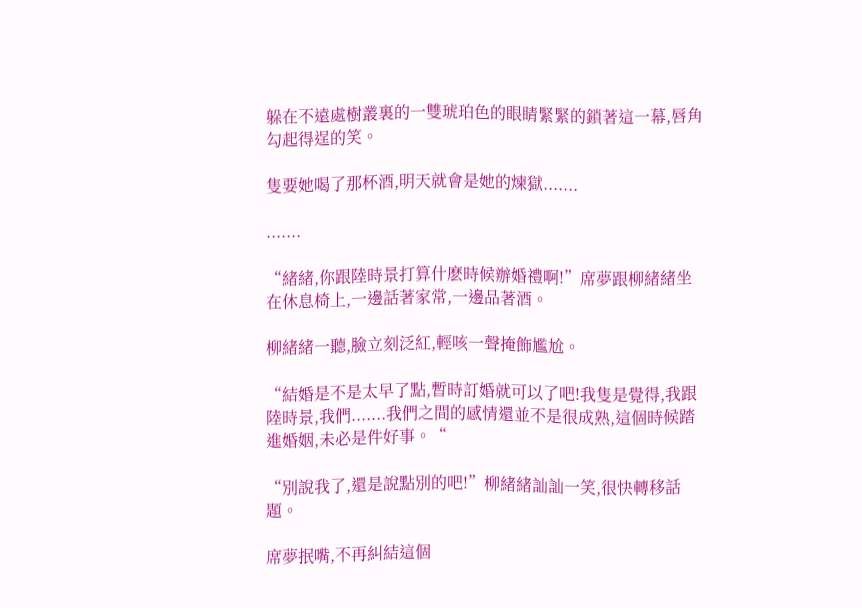躲在不遠處樹叢裏的一雙琥珀色的眼睛緊緊的鎖著這一幕,唇角勾起得逞的笑。

隻要她喝了那杯酒,明天就會是她的煉獄.......

.......

“緒緒,你跟陸時景打算什麽時候辦婚禮啊!”席夢跟柳緒緒坐在休息椅上,一邊話著家常,一邊品著酒。

柳緒緒一聽,臉立刻泛紅,輕咳一聲掩飾尷尬。

“結婚是不是太早了點,暫時訂婚就可以了吧!我隻是覺得,我跟陸時景,我們.......我們之間的感情還並不是很成熟,這個時候踏進婚姻,未必是件好事。“

“別說我了,還是說點別的吧!”柳緒緒訕訕一笑,很快轉移話題。

席夢抿嘴,不再糾結這個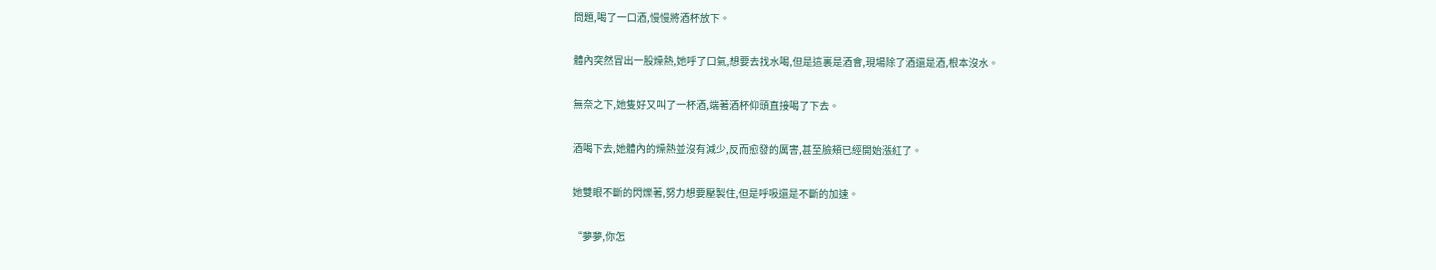問題,喝了一口酒,慢慢將酒杯放下。

體內突然冒出一股燥熱,她呼了口氣,想要去找水喝,但是這裏是酒會,現場除了酒還是酒,根本沒水。

無奈之下,她隻好又叫了一杯酒,端著酒杯仰頭直接喝了下去。

酒喝下去,她體內的燥熱並沒有減少,反而愈發的厲害,甚至臉頰已經開始漲紅了。

她雙眼不斷的閃爍著,努力想要壓製住,但是呼吸還是不斷的加速。

“夢夢,你怎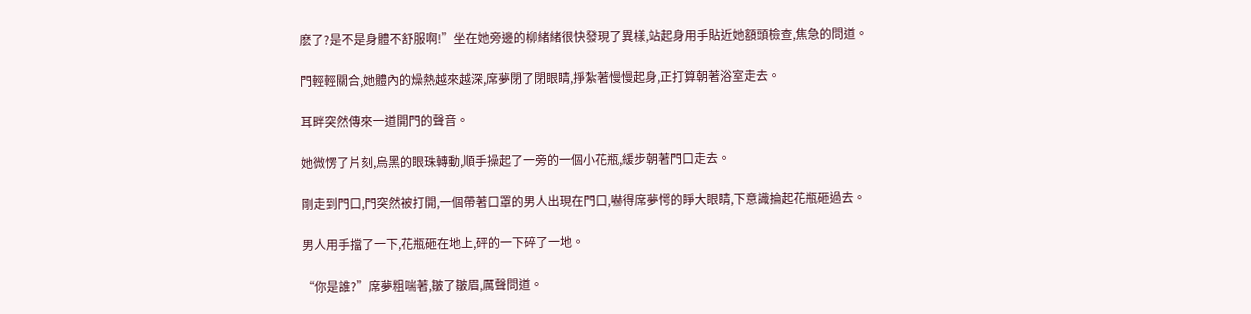麽了?是不是身體不舒服啊!”坐在她旁邊的柳緒緒很快發現了異樣,站起身用手貼近她額頭檢查,焦急的問道。

門輕輕關合,她體內的燥熱越來越深,席夢閉了閉眼睛,掙紮著慢慢起身,正打算朝著浴室走去。

耳畔突然傳來一道開門的聲音。

她微愣了片刻,烏黑的眼珠轉動,順手操起了一旁的一個小花瓶,緩步朝著門口走去。

剛走到門口,門突然被打開,一個帶著口罩的男人出現在門口,嚇得席夢愕的睜大眼睛,下意識掄起花瓶砸過去。

男人用手擋了一下,花瓶砸在地上,砰的一下碎了一地。

“你是誰?”席夢粗喘著,皺了皺眉,厲聲問道。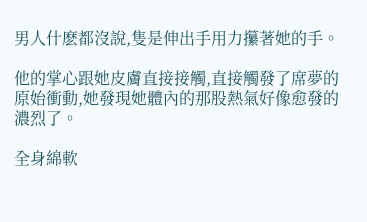男人什麽都沒說,隻是伸出手用力攥著她的手。

他的掌心跟她皮膚直接接觸,直接觸發了席夢的原始衝動,她發現她體內的那股熱氣好像愈發的濃烈了。

全身綿軟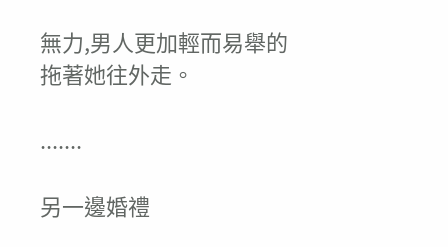無力,男人更加輕而易舉的拖著她往外走。

.......

另一邊婚禮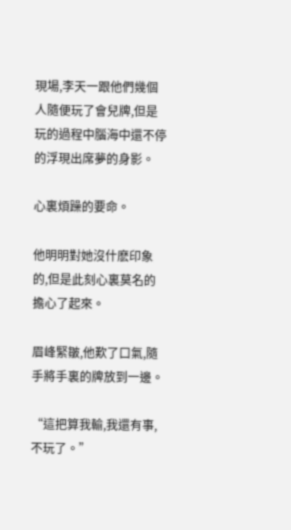現場,李天一跟他們幾個人隨便玩了會兒牌,但是玩的過程中腦海中還不停的浮現出席夢的身影。

心裏煩躁的要命。

他明明對她沒什麽印象的,但是此刻心裏莫名的擔心了起來。

眉峰緊皺,他歎了口氣,隨手將手裏的牌放到一邊。

“這把算我輸,我還有事,不玩了。”